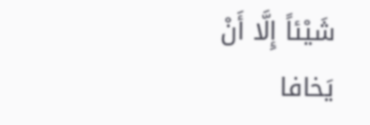شَيْئاً إِلَّا أَنْ يَخافا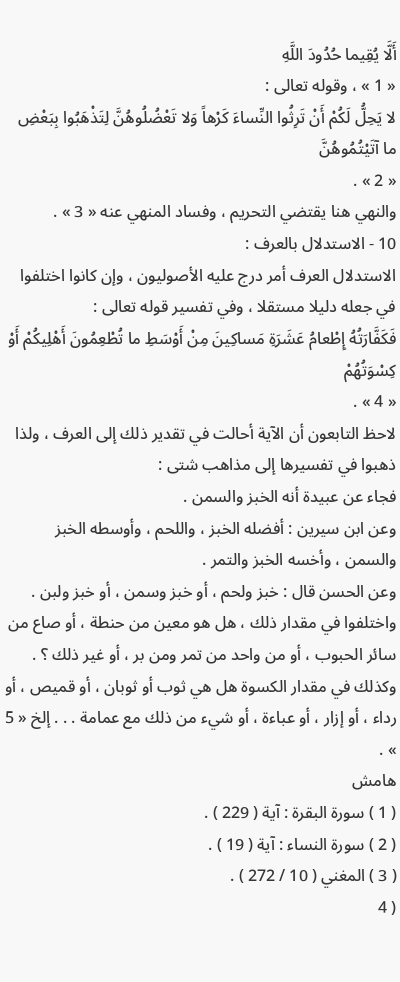أَلَّا يُقِيما حُدُودَ اللَّهِ
« 1 » ، وقوله تعالى :
لا يَحِلُّ لَكُمْ أَنْ تَرِثُوا النِّساءَ كَرْهاً وَلا تَعْضُلُوهُنَّ لِتَذْهَبُوا بِبَعْضِ ما آتَيْتُمُوهُنَّ
« 2 » .
والنهي هنا يقتضي التحريم ، وفساد المنهي عنه « 3 » .
10 - الاستدلال بالعرف :
الاستدلال العرف أمر درج عليه الأصوليون ، وإن كانوا اختلفوا في جعله دليلا مستقلا ، وفي تفسير قوله تعالى :
فَكَفَّارَتُهُ إِطْعامُ عَشَرَةِ مَساكِينَ مِنْ أَوْسَطِ ما تُطْعِمُونَ أَهْلِيكُمْ أَوْ كِسْوَتُهُمْ
« 4 » .
لاحظ التابعون أن الآية أحالت في تقدير ذلك إلى العرف ، ولذا ذهبوا في تفسيرها إلى مذاهب شتى :
فجاء عن عبيدة أنه الخبز والسمن .
وعن ابن سيرين : أفضله الخبز ، واللحم ، وأوسطه الخبز والسمن ، وأخسه الخبز والتمر .
وعن الحسن قال : خبز ولحم ، أو خبز وسمن ، أو خبز ولبن .
واختلفوا في مقدار ذلك ، هل هو معين من حنطة ، أو صاع من سائر الحبوب ، أو من واحد من تمر ومن بر ، أو غير ذلك ؟ .
وكذلك في مقدار الكسوة هل هي ثوب أو ثوبان ، أو قميص ، أو رداء ، أو إزار ، أو عباءة ، أو شيء من ذلك مع عمامة . . . إلخ « 5 » .
هامش
( 1 ) سورة البقرة : آية ( 229 ) .
( 2 ) سورة النساء : آية ( 19 ) .
( 3 ) المغني ( 10 / 272 ) .
( 4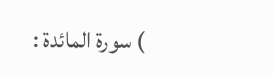) سورة المائدة :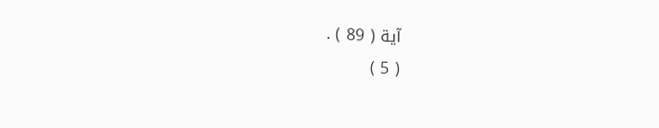آية ( 89 ) .
( 5 )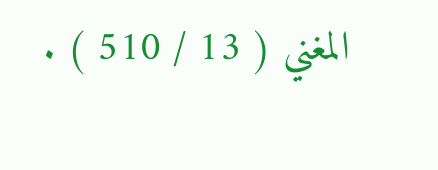المغني ( 13 / 510 ) .